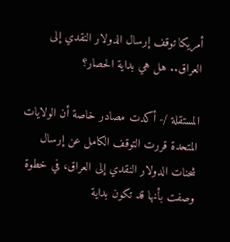أمريكا توقف إرسال الدولار النقدي إلى العراق.. هل هي بداية الحصار؟

المستقلة /- أكدت مصادر خاصة أن الولايات المتحدة قررت التوقف الكامل عن إرسال شحنات الدولار النقدي إلى العراق، في خطوة وصفت بأنها قد تكون بداية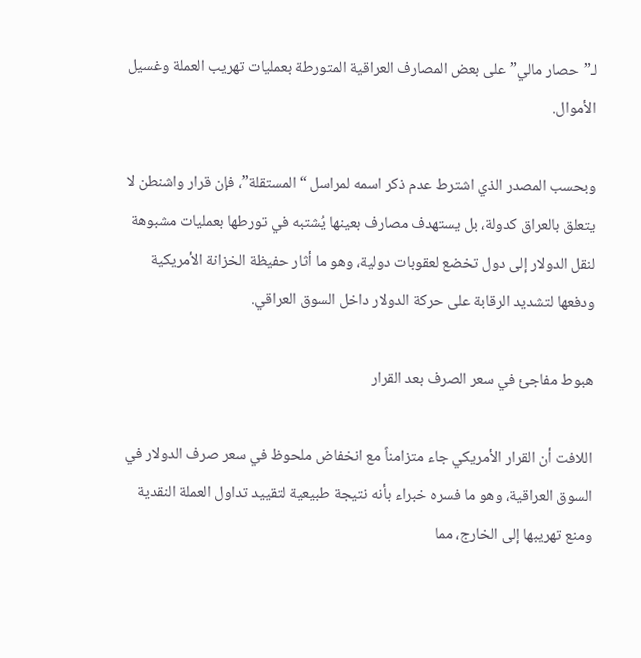لـ”حصار مالي” على بعض المصارف العراقية المتورطة بعمليات تهريب العملة وغسيل الأموال.

وبحسب المصدر الذي اشترط عدم ذكر اسمه لمراسل “المستقلة”، فإن قرار واشنطن لا يتعلق بالعراق كدولة، بل يستهدف مصارف بعينها يُشتبه في تورطها بعمليات مشبوهة لنقل الدولار إلى دول تخضع لعقوبات دولية، وهو ما أثار حفيظة الخزانة الأمريكية ودفعها لتشديد الرقابة على حركة الدولار داخل السوق العراقي.

هبوط مفاجئ في سعر الصرف بعد القرار

اللافت أن القرار الأمريكي جاء متزامناً مع انخفاض ملحوظ في سعر صرف الدولار في السوق العراقية، وهو ما فسره خبراء بأنه نتيجة طبيعية لتقييد تداول العملة النقدية ومنع تهريبها إلى الخارج، مما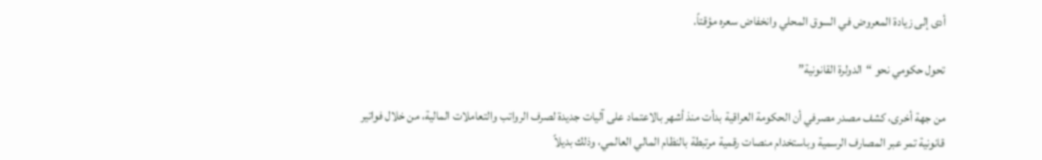أدى إلى زيادة المعروض في السوق المحلي وانخفاض سعره مؤقتاً.

تحول حكومي نحو “الدولرة القانونية”

من جهة أخرى، كشف مصدر مصرفي أن الحكومة العراقية بدأت منذ أشهر بالاعتماد على آليات جديدة لصرف الرواتب والتعاملات المالية، من خلال فواتير قانونية تمر عبر المصارف الرسمية وباستخدام منصات رقمية مرتبطة بالنظام المالي العالمي، وذلك بديلاً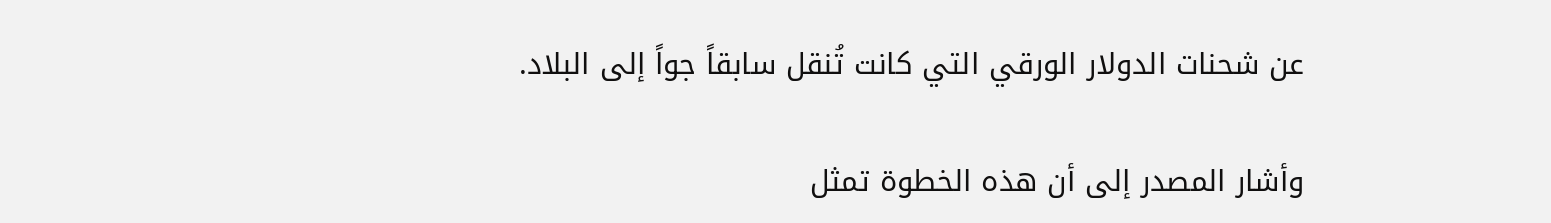عن شحنات الدولار الورقي التي كانت تُنقل سابقاً جواً إلى البلاد.

وأشار المصدر إلى أن هذه الخطوة تمثل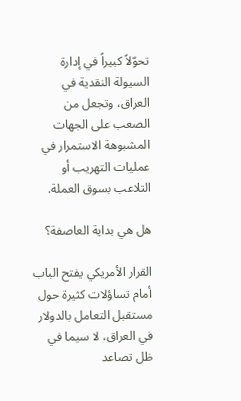تحوّلاً كبيراً في إدارة السيولة النقدية في العراق، وتجعل من الصعب على الجهات المشبوهة الاستمرار في عمليات التهريب أو التلاعب بسوق العملة.

هل هي بداية العاصفة؟

القرار الأمريكي يفتح الباب أمام تساؤلات كثيرة حول مستقبل التعامل بالدولار في العراق، لا سيما في ظل تصاعد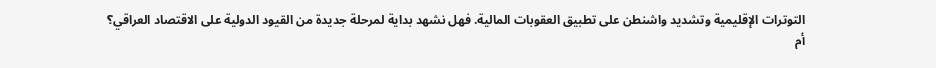التوترات الإقليمية وتشديد واشنطن على تطبيق العقوبات المالية. فهل نشهد بداية لمرحلة جديدة من القيود الدولية على الاقتصاد العراقي؟ أم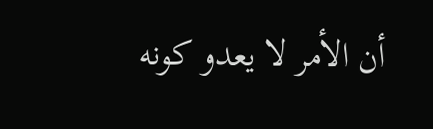أن الأمر لا يعدو كونه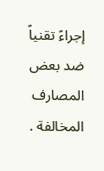إجراءً تقنياً ضد بعض المصارف المخالفة .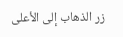زر الذهاب إلى الأعلى